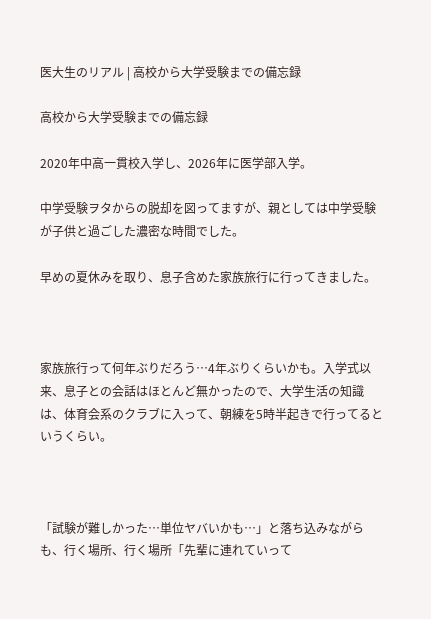医大生のリアル | 高校から大学受験までの備忘録

高校から大学受験までの備忘録

2020年中高一貫校入学し、2026年に医学部入学。

中学受験ヲタからの脱却を図ってますが、親としては中学受験が子供と過ごした濃密な時間でした。

早めの夏休みを取り、息子含めた家族旅行に行ってきました。



家族旅行って何年ぶりだろう…4年ぶりくらいかも。入学式以来、息子との会話はほとんど無かったので、大学生活の知識は、体育会系のクラブに入って、朝練を5時半起きで行ってるというくらい。



「試験が難しかった…単位ヤバいかも…」と落ち込みながらも、行く場所、行く場所「先輩に連れていって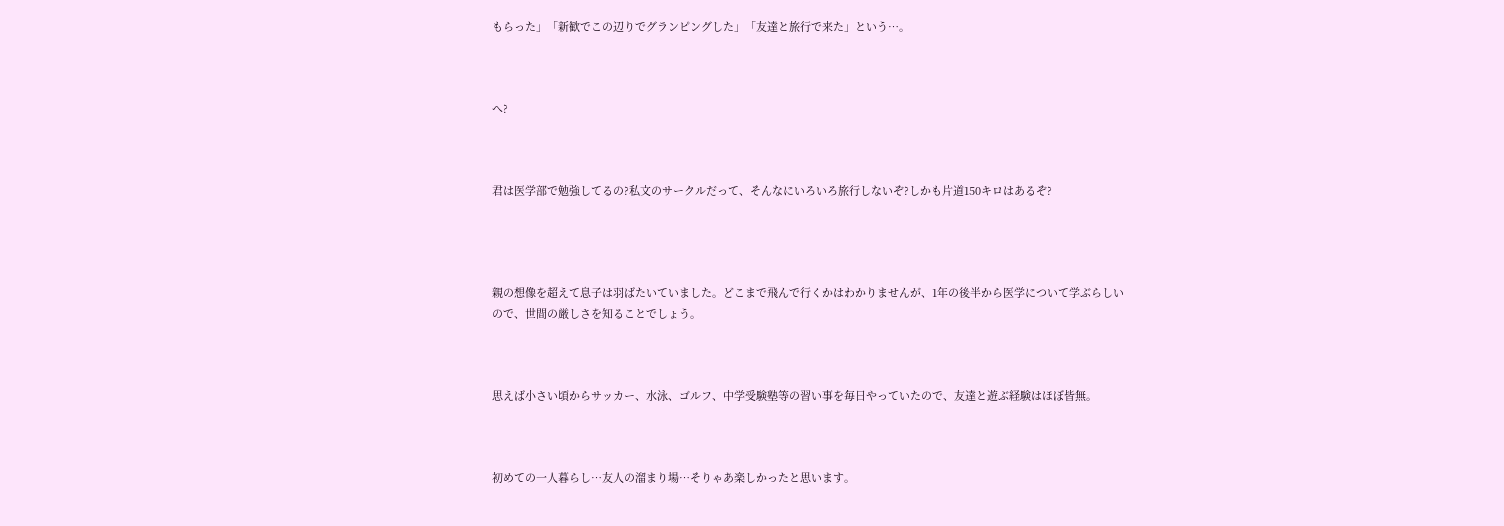もらった」「新歓でこの辺りでグランピングした」「友達と旅行で来た」という…。



へ?



君は医学部で勉強してるの?私文のサークルだって、そんなにいろいろ旅行しないぞ?しかも片道150キロはあるぞ?




親の想像を超えて息子は羽ばたいていました。どこまで飛んで行くかはわかりませんが、1年の後半から医学について学ぶらしいので、世間の厳しさを知ることでしょう。



思えば小さい頃からサッカー、水泳、ゴルフ、中学受験塾等の習い事を毎日やっていたので、友達と遊ぶ経験はほぼ皆無。



初めての一人暮らし…友人の溜まり場…そりゃあ楽しかったと思います。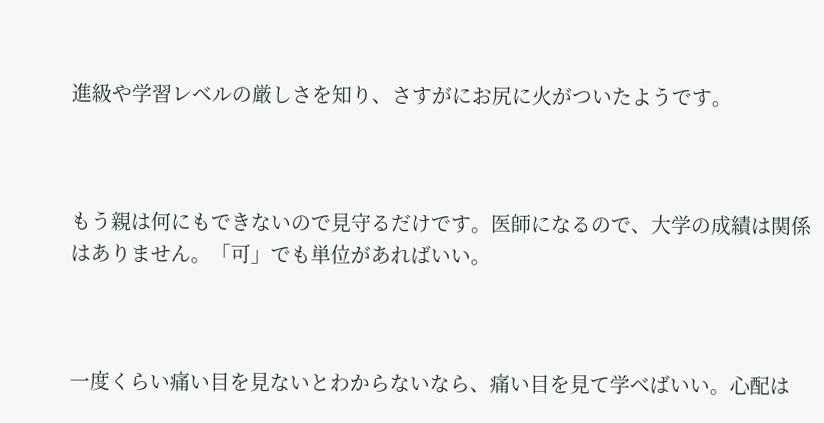進級や学習レベルの厳しさを知り、さすがにお尻に火がついたようです。



もう親は何にもできないので見守るだけです。医師になるので、大学の成績は関係はありません。「可」でも単位があればいい。



一度くらい痛い目を見ないとわからないなら、痛い目を見て学べばいい。心配は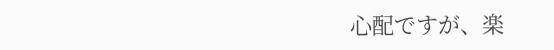心配ですが、楽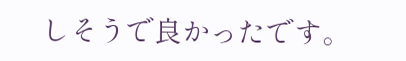しそうで良かったです。